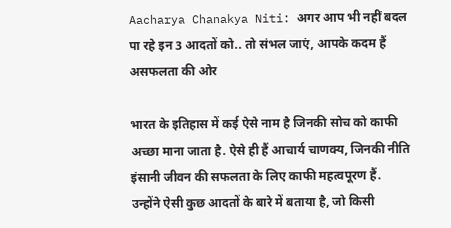Aacharya Chanakya Niti: अगर आप भी नहीं बदल पा रहे इन 3 आदतों को.. तो संभल जाएं, आपके कदम हैं असफलता की ओर

भारत के इतिहास में कई ऐसे नाम है जिनकी सोच को काफी अच्छा माना जाता है. ऐसे ही हैं आचार्य चाणक्य, जिनकी नीति इंसानी जीवन की सफलता के लिए काफी महत्वपूरण हैं. उन्होंने ऐसी कुछ आदतों के बारे में बताया है, जो किसी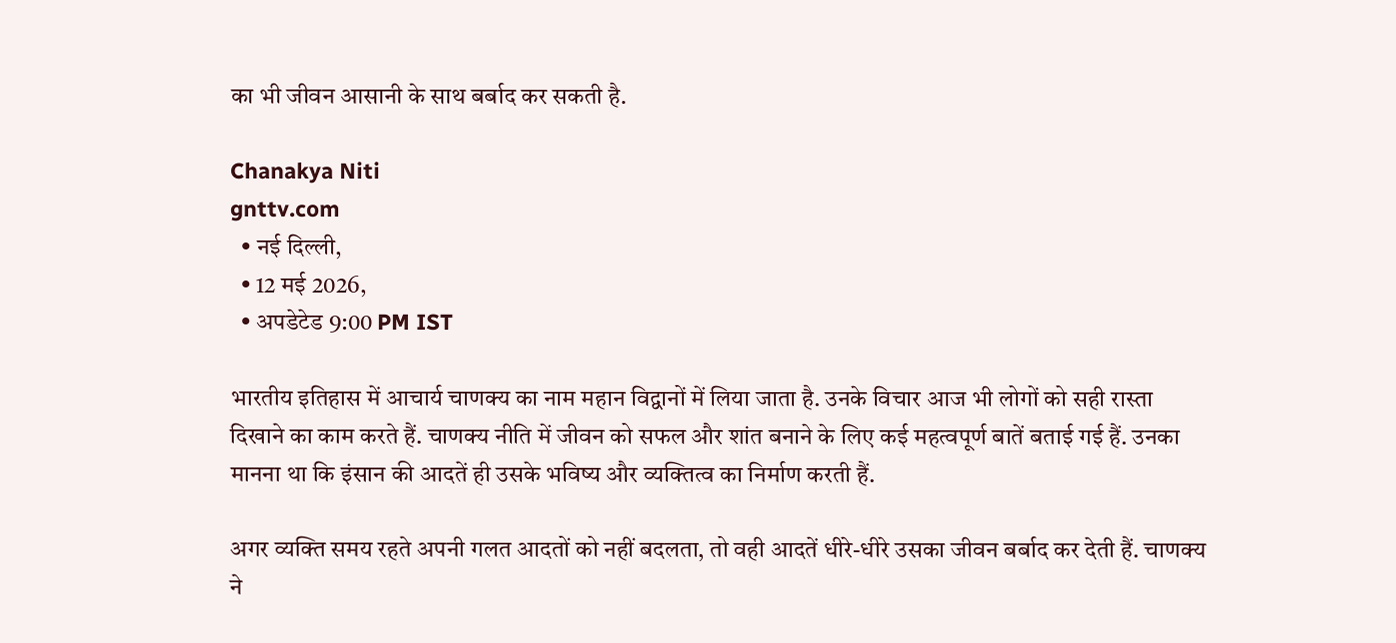का भी जीवन आसानी के साथ बर्बाद कर सकती है.

Chanakya Niti
gnttv.com
  • नई दिल्ली,
  • 12 मई 2026,
  • अपडेटेड 9:00 PM IST

भारतीय इतिहास में आचार्य चाणक्य का नाम महान विद्वानों में लिया जाता है. उनके विचार आज भी लोगों को सही रास्ता दिखाने का काम करते हैं. चाणक्य नीति में जीवन को सफल और शांत बनाने के लिए कई महत्वपूर्ण बातें बताई गई हैं. उनका मानना था कि इंसान की आदतें ही उसके भविष्य और व्यक्तित्व का निर्माण करती हैं.

अगर व्यक्ति समय रहते अपनी गलत आदतों को नहीं बदलता, तो वही आदतें धीरे-धीरे उसका जीवन बर्बाद कर देती हैं. चाणक्य ने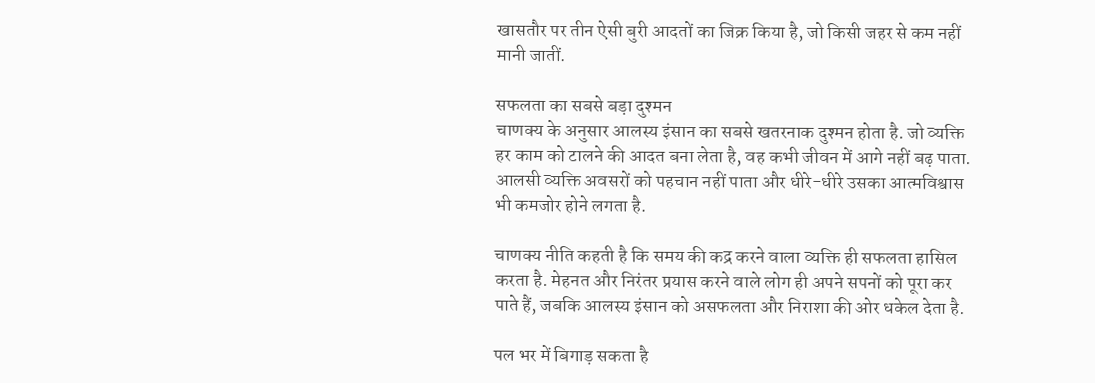खासतौर पर तीन ऐसी बुरी आदतों का जिक्र किया है, जो किसी जहर से कम नहीं मानी जातीं.

सफलता का सबसे बड़ा दुश्मन
चाणक्य के अनुसार आलस्य इंसान का सबसे खतरनाक दुश्मन होता है. जो व्यक्ति हर काम को टालने की आदत बना लेता है, वह कभी जीवन में आगे नहीं बढ़ पाता. आलसी व्यक्ति अवसरों को पहचान नहीं पाता और धीरे-धीरे उसका आत्मविश्वास भी कमजोर होने लगता है.

चाणक्य नीति कहती है कि समय की कद्र करने वाला व्यक्ति ही सफलता हासिल करता है. मेहनत और निरंतर प्रयास करने वाले लोग ही अपने सपनों को पूरा कर पाते हैं, जबकि आलस्य इंसान को असफलता और निराशा की ओर धकेल देता है.

पल भर में बिगाड़ सकता है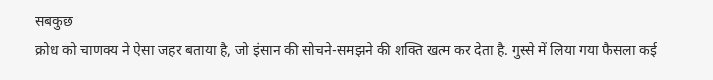सबकुछ
क्रोध को चाणक्य ने ऐसा जहर बताया है, जो इंसान की सोचने-समझने की शक्ति खत्म कर देता है. गुस्से में लिया गया फैसला कई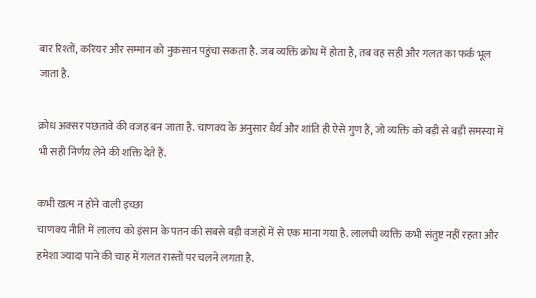बार रिश्तों, करियर और सम्मान को नुकसान पहुंचा सकता है. जब व्यक्ति क्रोध में होता है, तब वह सही और गलत का फर्क भूल जाता है.

क्रोध अक्सर पछतावे की वजह बन जाता है. चाणक्य के अनुसार धैर्य और शांति ही ऐसे गुण हैं, जो व्यक्ति को बड़ी से बड़ी समस्या में भी सही निर्णय लेने की शक्ति देते हैं.

कभी खत्म न होने वाली इच्छा
चाणक्य नीति में लालच को इंसान के पतन की सबसे बड़ी वजहों में से एक माना गया है. लालची व्यक्ति कभी संतुष्ट नहीं रहता और हमेशा ज्यादा पाने की चाह में गलत रास्तों पर चलने लगता है.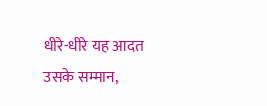धीरे-धीरे यह आदत उसके सम्मान,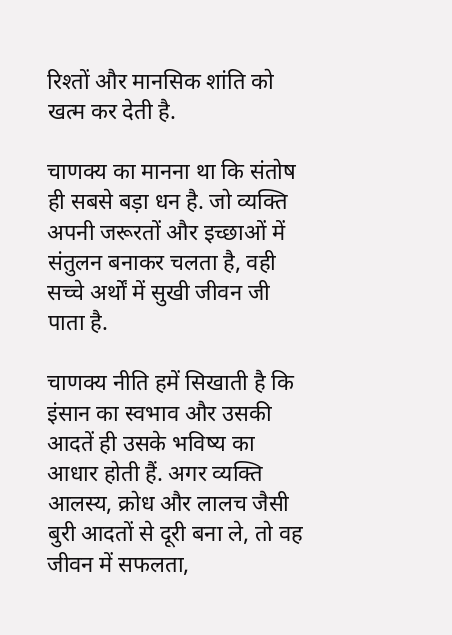रिश्तों और मानसिक शांति को खत्म कर देती है.

चाणक्य का मानना था कि संतोष ही सबसे बड़ा धन है. जो व्यक्ति अपनी जरूरतों और इच्छाओं में संतुलन बनाकर चलता है, वही सच्चे अर्थों में सुखी जीवन जी पाता है.

चाणक्य नीति हमें सिखाती है कि इंसान का स्वभाव और उसकी आदतें ही उसके भविष्य का आधार होती हैं. अगर व्यक्ति आलस्य, क्रोध और लालच जैसी बुरी आदतों से दूरी बना ले, तो वह जीवन में सफलता,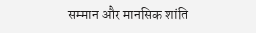सम्मान और मानसिक शांति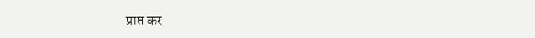प्राप्त कर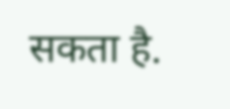सकता है.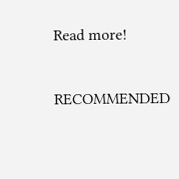Read more!

RECOMMENDED